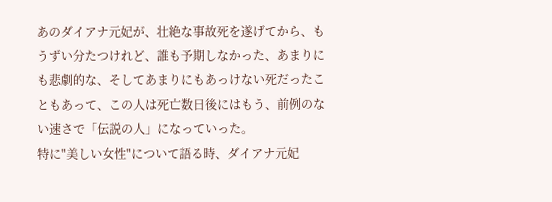あのダイアナ元妃が、壮絶な事故死を遂げてから、もうずい分たつけれど、誰も予期しなかった、あまりにも悲劇的な、そしてあまりにもあっけない死だったこともあって、この人は死亡数日後にはもう、前例のない速さで「伝説の人」になっていった。
特に"美しい女性"について語る時、ダイアナ元妃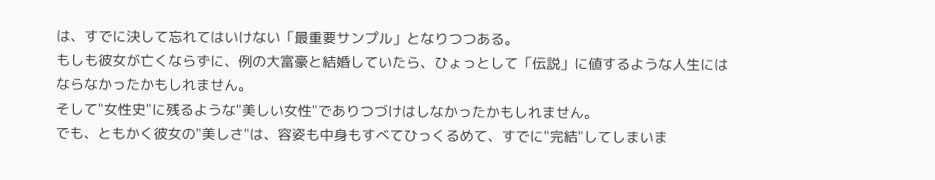は、すでに決して忘れてはいけない「最重要サンプル」となりつつある。
もしも彼女が亡くならずに、例の大富豪と結婚していたら、ひょっとして「伝説」に値するような人生にはならなかったかもしれません。
そして"女性史"に残るような"美しい女性"でありつづけはしなかったかもしれません。
でも、ともかく彼女の"美しさ"は、容姿も中身もすべてひっくるめて、すでに"完結"してしまいま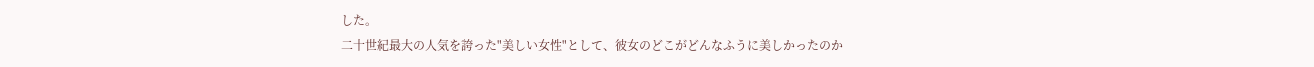した。
二十世紀最大の人気を誇った"美しい女性"として、彼女のどこがどんなふうに美しかったのか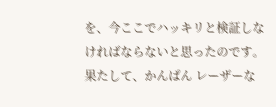を、今ここでハッキリと検証しなければならないと思ったのです。
果たして、かんぱん レーザーな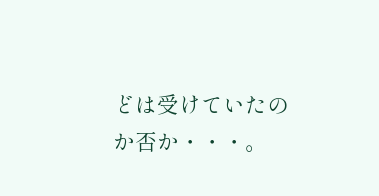どは受けていたのか否か・・・。